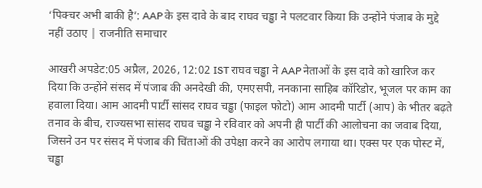‘पिक्चर अभी बाकी है’: AAP के इस दावे के बाद राघव चड्ढा ने पलटवार किया कि उन्होंने पंजाब के मुद्दे नहीं उठाए | राजनीति समाचार

आखरी अपडेट:05 अप्रैल, 2026, 12:02 IST राघव चड्ढा ने AAP नेताओं के इस दावे को खारिज कर दिया कि उन्होंने संसद में पंजाब की अनदेखी की, एमएसपी, ननकाना साहिब कॉरिडोर, भूजल पर काम का हवाला दिया। आम आदमी पार्टी सांसद राघव चड्ढा (फाइल फोटो) आम आदमी पार्टी (आप) के भीतर बढ़ते तनाव के बीच, राज्यसभा सांसद राघव चड्ढा ने रविवार को अपनी ही पार्टी की आलोचना का जवाब दिया, जिसने उन पर संसद में पंजाब की चिंताओं की उपेक्षा करने का आरोप लगाया था। एक्स पर एक पोस्ट में, चड्ढा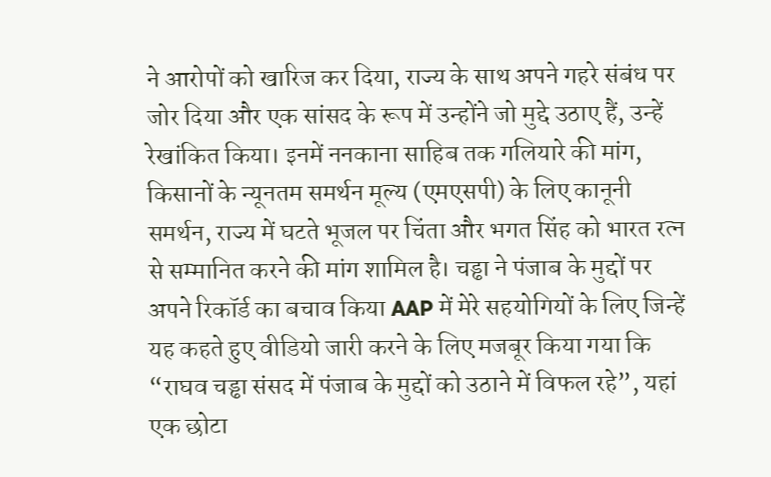ने आरोपों को खारिज कर दिया, राज्य के साथ अपने गहरे संबंध पर जोर दिया और एक सांसद के रूप में उन्होंने जो मुद्दे उठाए हैं, उन्हें रेखांकित किया। इनमें ननकाना साहिब तक गलियारे की मांग, किसानों के न्यूनतम समर्थन मूल्य (एमएसपी) के लिए कानूनी समर्थन, राज्य में घटते भूजल पर चिंता और भगत सिंह को भारत रत्न से सम्मानित करने की मांग शामिल है। चड्ढा ने पंजाब के मुद्दों पर अपने रिकॉर्ड का बचाव किया AAP में मेरे सहयोगियों के लिए जिन्हें यह कहते हुए वीडियो जारी करने के लिए मजबूर किया गया कि “राघव चड्ढा संसद में पंजाब के मुद्दों को उठाने में विफल रहे”, यहां एक छोटा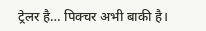ट्रेलर है… पिक्चर अभी बाकी है।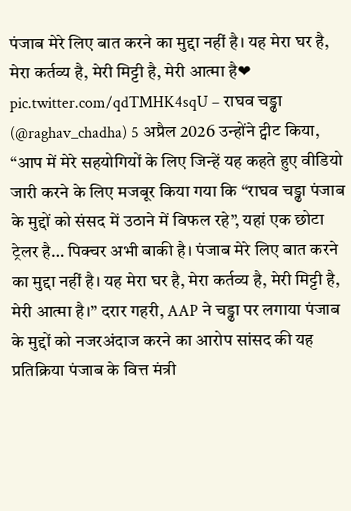पंजाब मेरे लिए बात करने का मुद्दा नहीं है। यह मेरा घर है, मेरा कर्तव्य है, मेरी मिट्टी है, मेरी आत्मा है❤ pic.twitter.com/qdTMHK4sqU – राघव चड्ढा (@raghav_chadha) 5 अप्रैल 2026 उन्होंने ट्वीट किया, “आप में मेरे सहयोगियों के लिए जिन्हें यह कहते हुए वीडियो जारी करने के लिए मजबूर किया गया कि “राघव चड्ढा पंजाब के मुद्दों को संसद में उठाने में विफल रहे”, यहां एक छोटा ट्रेलर है… पिक्चर अभी बाकी है। पंजाब मेरे लिए बात करने का मुद्दा नहीं है। यह मेरा घर है, मेरा कर्तव्य है, मेरी मिट्टी है, मेरी आत्मा है।” दरार गहरी, AAP ने चड्ढा पर लगाया पंजाब के मुद्दों को नजरअंदाज करने का आरोप सांसद की यह प्रतिक्रिया पंजाब के वित्त मंत्री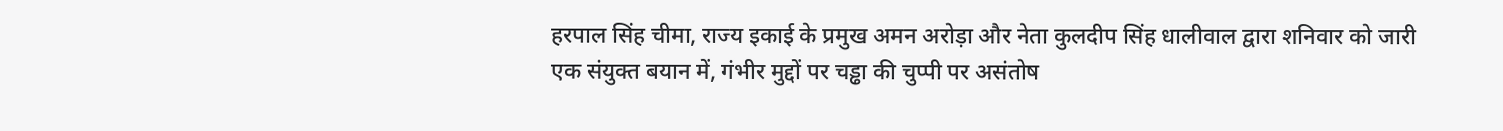हरपाल सिंह चीमा, राज्य इकाई के प्रमुख अमन अरोड़ा और नेता कुलदीप सिंह धालीवाल द्वारा शनिवार को जारी एक संयुक्त बयान में, गंभीर मुद्दों पर चड्ढा की चुप्पी पर असंतोष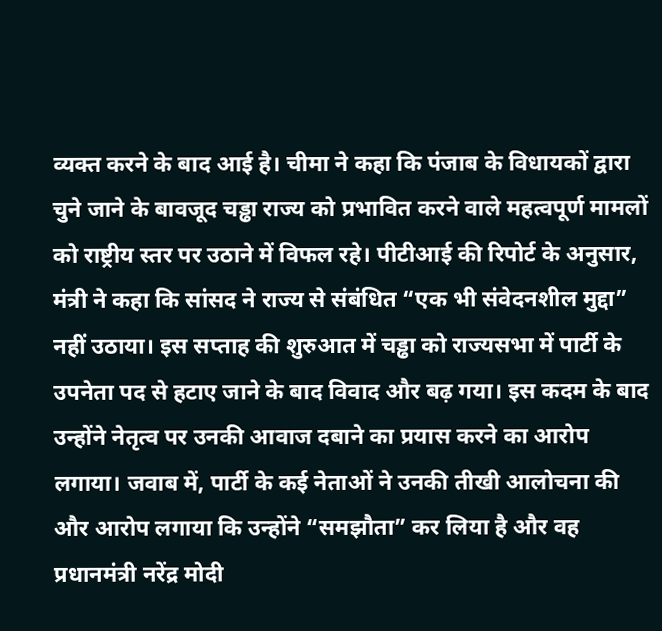व्यक्त करने के बाद आई है। चीमा ने कहा कि पंजाब के विधायकों द्वारा चुने जाने के बावजूद चड्ढा राज्य को प्रभावित करने वाले महत्वपूर्ण मामलों को राष्ट्रीय स्तर पर उठाने में विफल रहे। पीटीआई की रिपोर्ट के अनुसार, मंत्री ने कहा कि सांसद ने राज्य से संबंधित “एक भी संवेदनशील मुद्दा” नहीं उठाया। इस सप्ताह की शुरुआत में चड्ढा को राज्यसभा में पार्टी के उपनेता पद से हटाए जाने के बाद विवाद और बढ़ गया। इस कदम के बाद उन्होंने नेतृत्व पर उनकी आवाज दबाने का प्रयास करने का आरोप लगाया। जवाब में, पार्टी के कई नेताओं ने उनकी तीखी आलोचना की और आरोप लगाया कि उन्होंने “समझौता” कर लिया है और वह प्रधानमंत्री नरेंद्र मोदी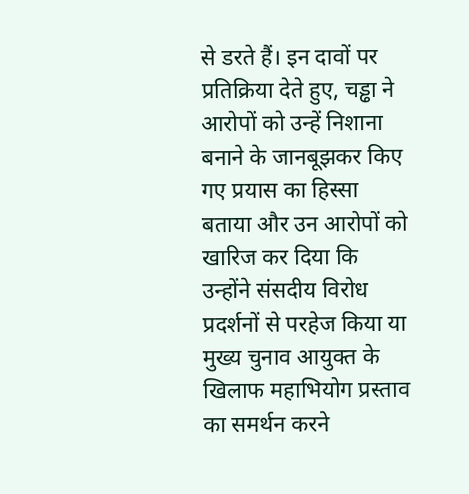से डरते हैं। इन दावों पर प्रतिक्रिया देते हुए, चड्ढा ने आरोपों को उन्हें निशाना बनाने के जानबूझकर किए गए प्रयास का हिस्सा बताया और उन आरोपों को खारिज कर दिया कि उन्होंने संसदीय विरोध प्रदर्शनों से परहेज किया या मुख्य चुनाव आयुक्त के खिलाफ महाभियोग प्रस्ताव का समर्थन करने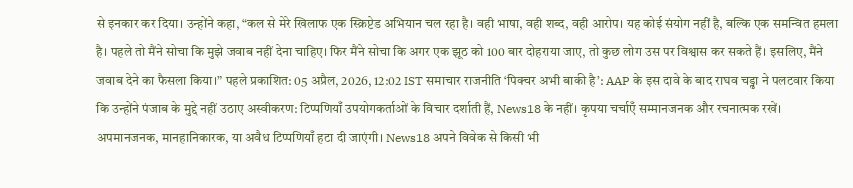से इनकार कर दिया। उन्होंने कहा, “कल से मेरे खिलाफ एक स्क्रिप्टेड अभियान चल रहा है। वही भाषा, वही शब्द, वही आरोप। यह कोई संयोग नहीं है, बल्कि एक समन्वित हमला है। पहले तो मैंने सोचा कि मुझे जवाब नहीं देना चाहिए। फिर मैंने सोचा कि अगर एक झूठ को 100 बार दोहराया जाए, तो कुछ लोग उस पर विश्वास कर सकते हैं। इसलिए, मैंने जवाब देने का फैसला किया।” पहले प्रकाशित: 05 अप्रैल, 2026, 12:02 IST समाचार राजनीति ‘पिक्चर अभी बाकी है’: AAP के इस दावे के बाद राघव चड्ढा ने पलटवार किया कि उन्होंने पंजाब के मुद्दे नहीं उठाए अस्वीकरण: टिप्पणियाँ उपयोगकर्ताओं के विचार दर्शाती हैं, News18 के नहीं। कृपया चर्चाएँ सम्मानजनक और रचनात्मक रखें। अपमानजनक, मानहानिकारक, या अवैध टिप्पणियाँ हटा दी जाएंगी। News18 अपने विवेक से किसी भी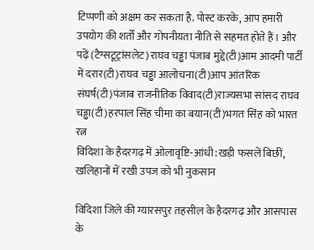टिप्पणी को अक्षम कर सकता है. पोस्ट करके, आप हमारी उपयोग की शर्तों और गोपनीयता नीति से सहमत होते हैं। और पढ़ें (टैग्सटूट्रांसलेट)राघव चड्ढा पंजाब मुद्दे(टी)आम आदमी पार्टी में दरार(टी)राघव चड्ढा आलोचना(टी)आप आंतरिक संघर्ष(टी)पंजाब राजनीतिक विवाद(टी)राज्यसभा सांसद राघव चड्ढा(टी)हरपाल सिंह चीमा का बयान(टी)भगत सिंह को भारत रत्न
विदिशा के हैदरगढ़ में ओलावृष्टि-आंधी:खड़ी फसलें बिछीं, खलिहानों में रखी उपज को भी नुकसान

विदिशा जिले की ग्यारसपुर तहसील के हैदरगढ़ और आसपास के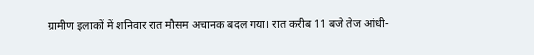ग्रामीण इलाकों में शनिवार रात मौसम अचानक बदल गया। रात करीब 11 बजे तेज आंधी-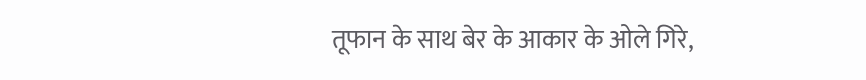तूफान के साथ बेर के आकार के ओले गिरे,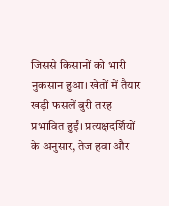जिससे किसानों को भारी नुकसान हुआ। खेतों में तैयार खड़ी फसलें बुरी तरह प्रभावित हुईं। प्रत्यक्षदर्शियों के अनुसार, तेज हवा और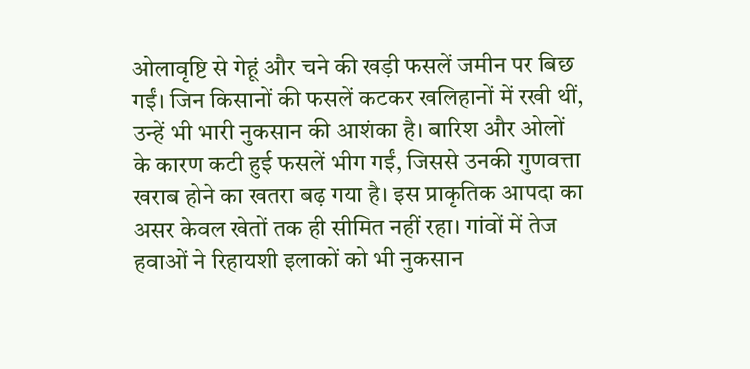ओलावृष्टि से गेहूं और चने की खड़ी फसलें जमीन पर बिछ गईं। जिन किसानों की फसलें कटकर खलिहानों में रखी थीं, उन्हें भी भारी नुकसान की आशंका है। बारिश और ओलों के कारण कटी हुई फसलें भीग गईं, जिससे उनकी गुणवत्ता खराब होने का खतरा बढ़ गया है। इस प्राकृतिक आपदा का असर केवल खेतों तक ही सीमित नहीं रहा। गांवों में तेज हवाओं ने रिहायशी इलाकों को भी नुकसान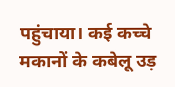पहुंचाया। कई कच्चे मकानों के कबेलू उड़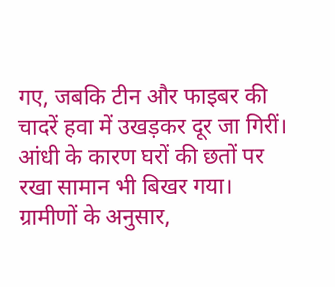गए, जबकि टीन और फाइबर की चादरें हवा में उखड़कर दूर जा गिरीं। आंधी के कारण घरों की छतों पर रखा सामान भी बिखर गया। ग्रामीणों के अनुसार,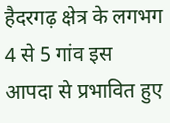हैदरगढ़ क्षेत्र के लगभग 4 से 5 गांव इस आपदा से प्रभावित हुए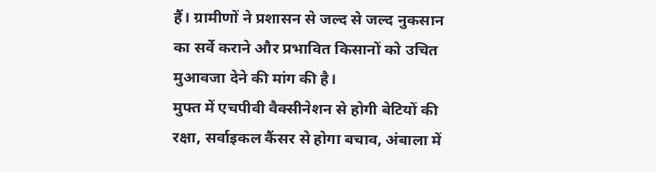हैं। ग्रामीणों ने प्रशासन से जल्द से जल्द नुकसान का सर्वे कराने और प्रभावित किसानों को उचित मुआवजा देने की मांग की है।
मुफ्त में एचपीवी वैक्सीनेशन से होगी बेटियों की रक्षा, सर्वाइकल कैंसर से होगा बचाव, अंबाला में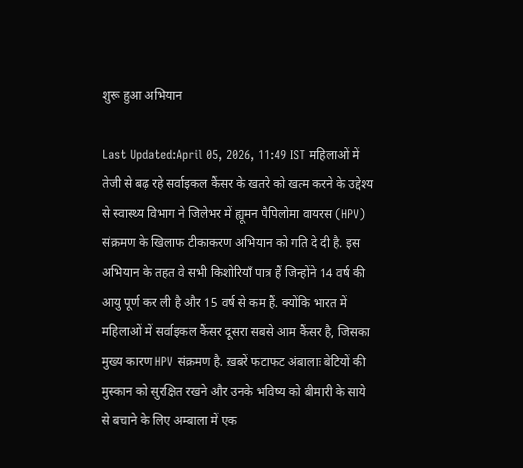शुरू हुआ अभियान

Last Updated:April 05, 2026, 11:49 IST महिलाओं में तेजी से बढ़ रहे सर्वाइकल कैंसर के खतरे को खत्म करने के उद्देश्य से स्वास्थ्य विभाग ने जिलेभर में ह्यूमन पैपिलोमा वायरस (HPV) संक्रमण के खिलाफ टीकाकरण अभियान को गति दे दी है. इस अभियान के तहत वे सभी किशोरियाँ पात्र हैं जिन्होंने 14 वर्ष की आयु पूर्ण कर ली है और 15 वर्ष से कम हैं. क्योंकि भारत में महिलाओं में सर्वाइकल कैंसर दूसरा सबसे आम कैंसर है, जिसका मुख्य कारण HPV संक्रमण है. ख़बरें फटाफट अंबालाः बेटियों की मुस्कान को सुरक्षित रखने और उनके भविष्य को बीमारी के साये से बचाने के लिए अम्बाला में एक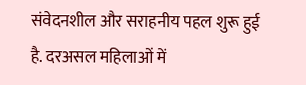संवेदनशील और सराहनीय पहल शुरू हुई है. दरअसल महिलाओं में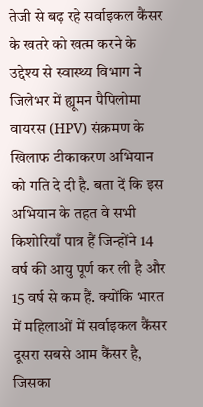तेजी से बढ़ रहे सर्वाइकल कैंसर के खतरे को खत्म करने के उद्देश्य से स्वास्थ्य विभाग ने जिलेभर में ह्यूमन पैपिलोमा वायरस (HPV) संक्रमण के खिलाफ टीकाकरण अभियान को गति दे दी है. बता दें कि इस अभियान के तहत वे सभी किशोरियाँ पात्र हैं जिन्होंने 14 वर्ष की आयु पूर्ण कर ली है और 15 वर्ष से कम हैं. क्योंकि भारत में महिलाओं में सर्वाइकल कैंसर दूसरा सबसे आम कैंसर है, जिसका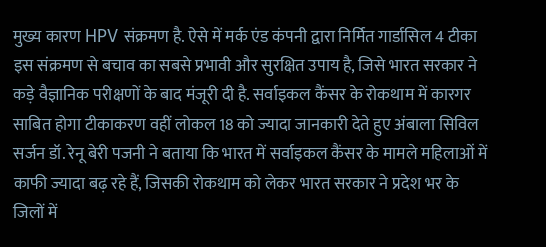मुख्य कारण HPV संक्रमण है. ऐसे में मर्क एंड कंपनी द्वारा निर्मित गार्डासिल 4 टीका इस संक्रमण से बचाव का सबसे प्रभावी और सुरक्षित उपाय है, जिसे भारत सरकार ने कड़े वैज्ञानिक परीक्षणों के बाद मंजूरी दी है. सर्वाइकल कैंसर के रोकथाम में कारगर साबित होगा टीकाकरण वहीं लोकल 18 को ज्यादा जानकारी देते हुए अंबाला सिविल सर्जन डॉ. रेनू बेरी पजनी ने बताया कि भारत में सर्वाइकल कैंसर के मामले महिलाओं में काफी ज्यादा बढ़ रहे हैं, जिसकी रोकथाम को लेकर भारत सरकार ने प्रदेश भर के जिलों में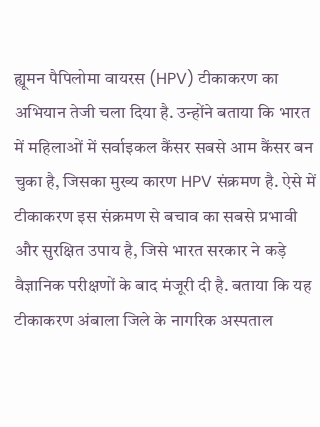ह्यूमन पैपिलोमा वायरस (HPV) टीकाकरण का अभियान तेजी चला दिया है. उन्होंने बताया कि भारत में महिलाओं में सर्वाइकल कैंसर सबसे आम कैंसर बन चुका है, जिसका मुख्य कारण HPV संक्रमण है. ऐसे में टीकाकरण इस संक्रमण से बचाव का सबसे प्रभावी और सुरक्षित उपाय है, जिसे भारत सरकार ने कड़े वैज्ञानिक परीक्षणों के बाद मंजूरी दी है. बताया कि यह टीकाकरण अंबाला जिले के नागरिक अस्पताल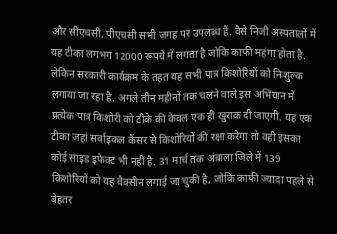और सीएचसी, पीएचसी सभी जगह पर उपलब्ध हैं. वैसे निजी अस्पतालों में यह टीका लगभग 12000 रूपये में लगता है जोकि काफी महंगा होता है. लेकिन सरकारी कार्यक्रम के तहत यह सभी पात्र किशोरियों को निःशुल्क लगाया जा रहा है. अगले तीन महीनों तक चलने वाले इस अभियान में प्रत्येक पात्र किशोरी को टीके की केवल एक ही खुराक दी जाएगी. यह एक टीका जहां सर्वाइकल कैंसर से किशोरियों की रक्षा करेगा तो वही इसका कोई साइड इफेक्ट भी नहीं है. 31 मार्च तक अंबाला जिले में 139 किशोरियों को यह वैक्सीन लगाई जा चुकी है, जोकि काफी ज्यादा पहले से बेहतर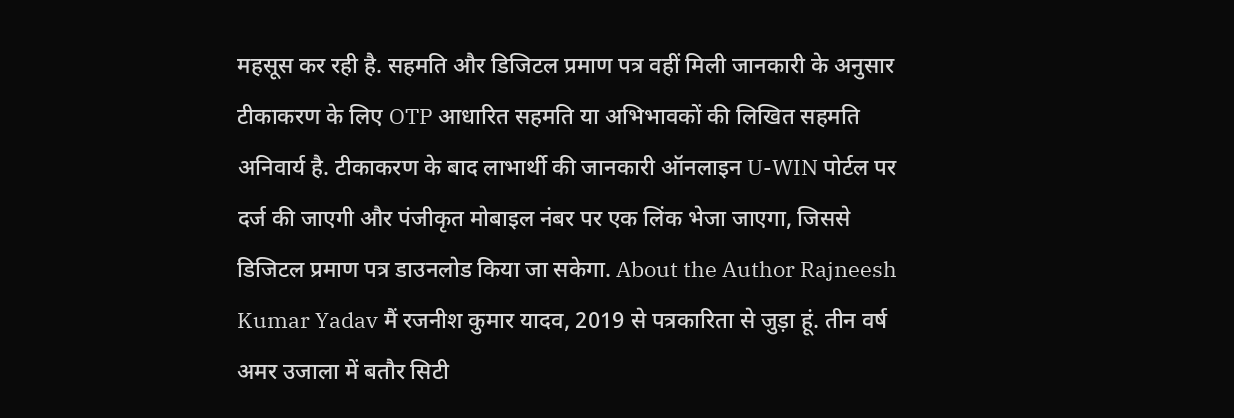महसूस कर रही है. सहमति और डिजिटल प्रमाण पत्र वहीं मिली जानकारी के अनुसार टीकाकरण के लिए OTP आधारित सहमति या अभिभावकों की लिखित सहमति अनिवार्य है. टीकाकरण के बाद लाभार्थी की जानकारी ऑनलाइन U-WIN पोर्टल पर दर्ज की जाएगी और पंजीकृत मोबाइल नंबर पर एक लिंक भेजा जाएगा, जिससे डिजिटल प्रमाण पत्र डाउनलोड किया जा सकेगा. About the Author Rajneesh Kumar Yadav मैं रजनीश कुमार यादव, 2019 से पत्रकारिता से जुड़ा हूं. तीन वर्ष अमर उजाला में बतौर सिटी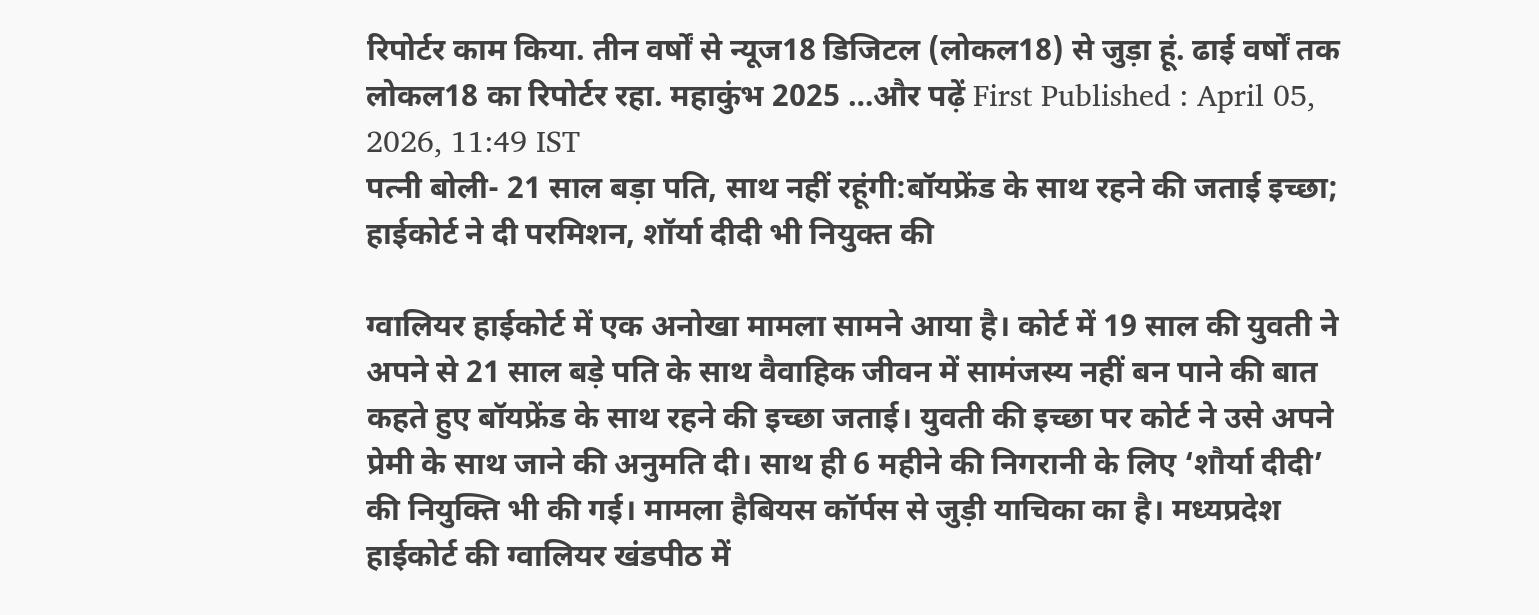रिपोर्टर काम किया. तीन वर्षों से न्यूज18 डिजिटल (लोकल18) से जुड़ा हूं. ढाई वर्षों तक लोकल18 का रिपोर्टर रहा. महाकुंभ 2025 …और पढ़ें First Published : April 05, 2026, 11:49 IST
पत्नी बोली- 21 साल बड़ा पति, साथ नहीं रहूंगी:बॉयफ्रेंड के साथ रहने की जताई इच्छा; हाईकोर्ट ने दी परमिशन, शॉर्या दीदी भी नियुक्त की

ग्वालियर हाईकोर्ट में एक अनोखा मामला सामने आया है। कोर्ट में 19 साल की युवती ने अपने से 21 साल बड़े पति के साथ वैवाहिक जीवन में सामंजस्य नहीं बन पाने की बात कहते हुए बॉयफ्रेंड के साथ रहने की इच्छा जताई। युवती की इच्छा पर कोर्ट ने उसे अपने प्रेमी के साथ जाने की अनुमति दी। साथ ही 6 महीने की निगरानी के लिए ‘शौर्या दीदी’ की नियुक्ति भी की गई। मामला हैबियस कॉर्पस से जुड़ी याचिका का है। मध्यप्रदेश हाईकोर्ट की ग्वालियर खंडपीठ में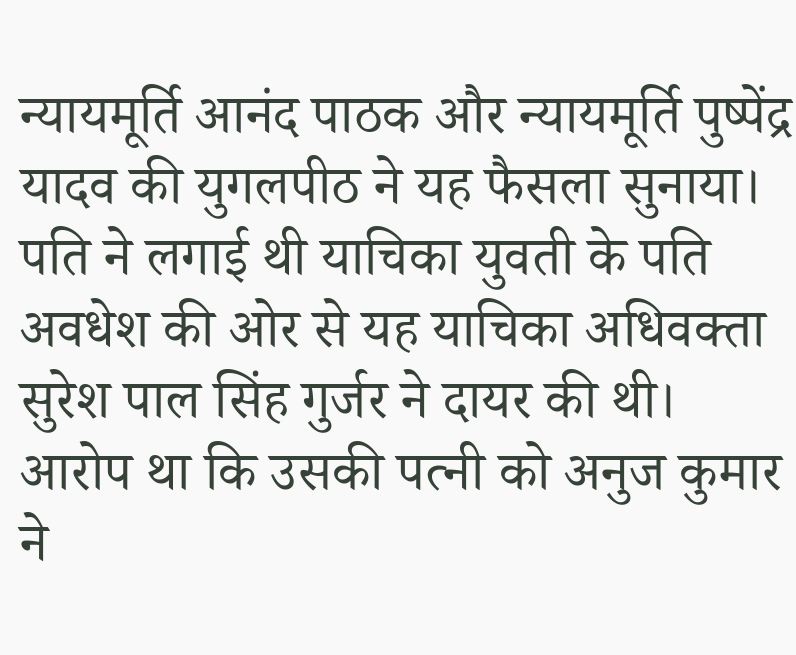न्यायमूर्ति आनंद पाठक और न्यायमूर्ति पुष्पेंद्र यादव की युगलपीठ ने यह फैसला सुनाया। पति ने लगाई थी याचिका युवती के पति अवधेश की ओर से यह याचिका अधिवक्ता सुरेश पाल सिंह गुर्जर ने दायर की थी। आरोप था कि उसकी पत्नी को अनुज कुमार ने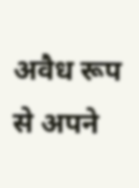अवैध रूप से अपने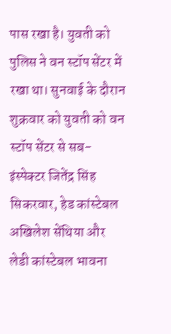पास रखा है। युवती को पुलिस ने वन स्टॉप सेंटर में रखा था। सुनवाई के दौरान शुक्रवार को युवती को वन स्टॉप सेंटर से सब-इंस्पेक्टर जितेंद्र सिंह सिकरवार, हेड कांस्टेबल अखिलेश सेंथिया और लेडी कांस्टेबल भावना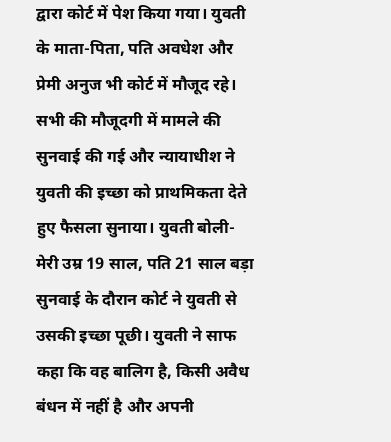द्वारा कोर्ट में पेश किया गया। युवती के माता-पिता, पति अवधेश और प्रेमी अनुज भी कोर्ट में मौजूद रहे। सभी की मौजूदगी में मामले की सुनवाई की गई और न्यायाधीश ने युवती की इच्छा को प्राथमिकता देते हुए फैसला सुनाया। युवती बोली- मेरी उम्र 19 साल, पति 21 साल बड़ा सुनवाई के दौरान कोर्ट ने युवती से उसकी इच्छा पूछी। युवती ने साफ कहा कि वह बालिग है, किसी अवैध बंधन में नहीं है और अपनी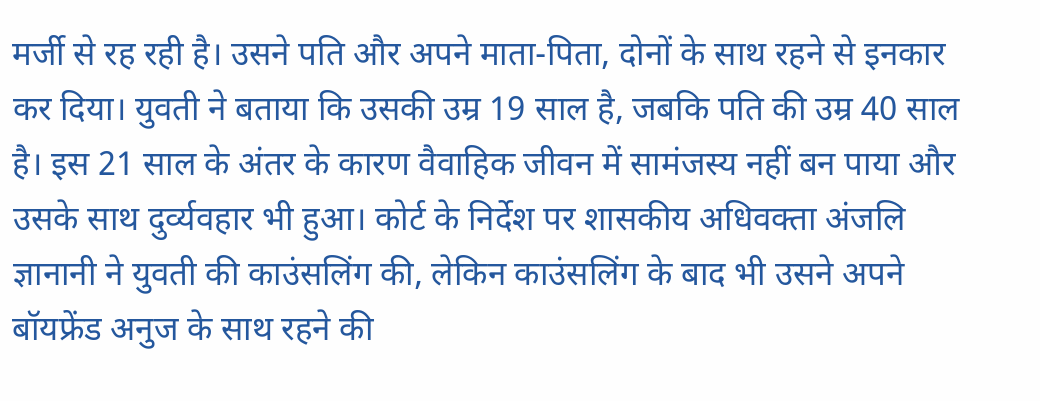मर्जी से रह रही है। उसने पति और अपने माता-पिता, दोनों के साथ रहने से इनकार कर दिया। युवती ने बताया कि उसकी उम्र 19 साल है, जबकि पति की उम्र 40 साल है। इस 21 साल के अंतर के कारण वैवाहिक जीवन में सामंजस्य नहीं बन पाया और उसके साथ दुर्व्यवहार भी हुआ। कोर्ट के निर्देश पर शासकीय अधिवक्ता अंजलि ज्ञानानी ने युवती की काउंसलिंग की, लेकिन काउंसलिंग के बाद भी उसने अपने बॉयफ्रेंड अनुज के साथ रहने की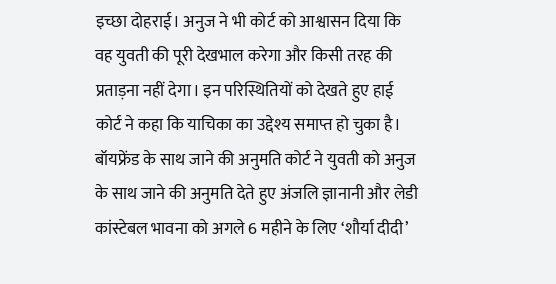इच्छा दोहराई। अनुज ने भी कोर्ट को आश्वासन दिया कि वह युवती की पूरी देखभाल करेगा और किसी तरह की प्रताड़ना नहीं देगा। इन परिस्थितियों को देखते हुए हाई कोर्ट ने कहा कि याचिका का उद्देश्य समाप्त हो चुका है। बॉयफ्रेंड के साथ जाने की अनुमति कोर्ट ने युवती को अनुज के साथ जाने की अनुमति देते हुए अंजलि ज्ञानानी और लेडी कांस्टेबल भावना को अगले 6 महीने के लिए ‘शौर्या दीदी’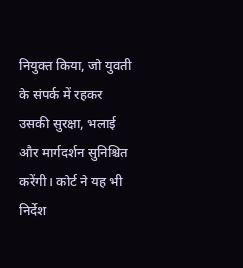नियुक्त किया, जो युवती के संपर्क में रहकर उसकी सुरक्षा, भलाई और मार्गदर्शन सुनिश्चित करेंगी। कोर्ट ने यह भी निर्देश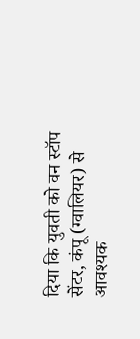दिया कि युवती को वन स्टॉप सेंटर, कंपू (ग्वालियर) से आवश्यक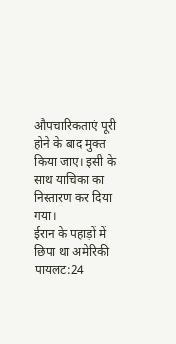औपचारिकताएं पूरी होने के बाद मुक्त किया जाए। इसी के साथ याचिका का निस्तारण कर दिया गया।
ईरान के पहाड़ों में छिपा था अमेरिकी पायलट:24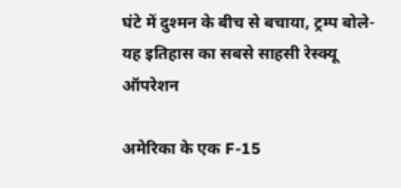घंटे में दुश्मन के बीच से बचाया, ट्रम्प बोले- यह इतिहास का सबसे साहसी रेस्क्यू ऑपरेशन

अमेरिका के एक F-15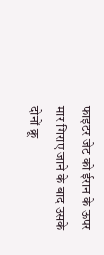फाइटर जेट को ईरान के ऊपर मार गिराए जाने के बाद उसके दोनों क्रू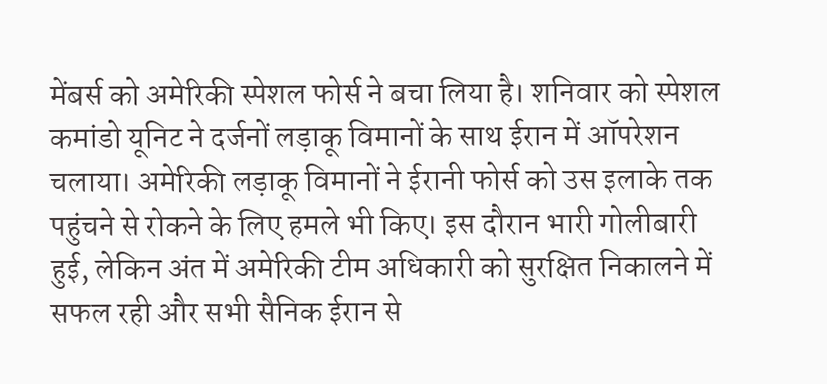मेंबर्स को अमेरिकी स्पेशल फोर्स ने बचा लिया है। शनिवार को स्पेशल कमांडो यूनिट ने दर्जनों लड़ाकू विमानों के साथ ईरान में ऑपरेशन चलाया। अमेरिकी लड़ाकू विमानों ने ईरानी फोर्स को उस इलाके तक पहुंचने से रोकने के लिए हमले भी किए। इस दौरान भारी गोलीबारी हुई, लेकिन अंत में अमेरिकी टीम अधिकारी को सुरक्षित निकालने में सफल रही और सभी सैनिक ईरान से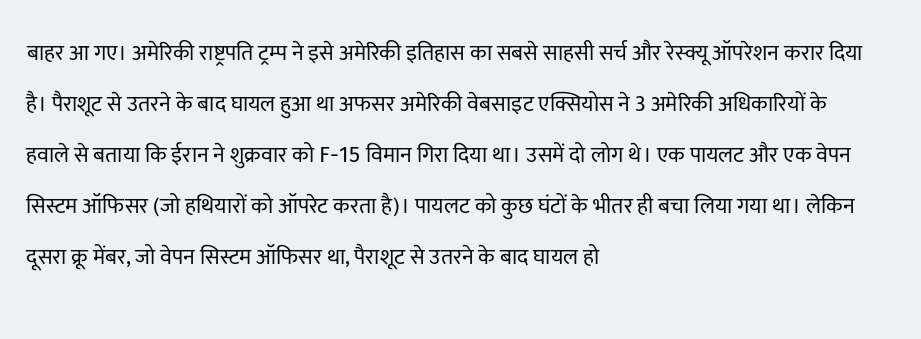बाहर आ गए। अमेरिकी राष्ट्रपति ट्रम्प ने इसे अमेरिकी इतिहास का सबसे साहसी सर्च और रेस्क्यू ऑपरेशन करार दिया है। पैराशूट से उतरने के बाद घायल हुआ था अफसर अमेरिकी वेबसाइट एक्सियोस ने 3 अमेरिकी अधिकारियों के हवाले से बताया कि ईरान ने शुक्रवार को F-15 विमान गिरा दिया था। उसमें दो लोग थे। एक पायलट और एक वेपन सिस्टम ऑफिसर (जो हथियारों को ऑपरेट करता है)। पायलट को कुछ घंटों के भीतर ही बचा लिया गया था। लेकिन दूसरा क्रू मेंबर, जो वेपन सिस्टम ऑफिसर था, पैराशूट से उतरने के बाद घायल हो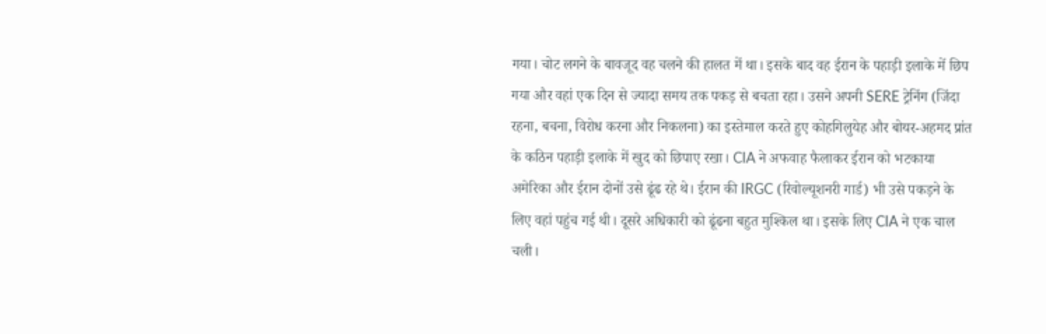गया। चोट लगने के बावजूद वह चलने की हालत में था। इसके बाद वह ईरान के पहाड़ी इलाके में छिप गया और वहां एक दिन से ज्यादा समय तक पकड़ से बचता रहा। उसने अपनी SERE ट्रेनिंग (जिंदा रहना, बचना, विरोध करना और निकलना) का इस्तेमाल करते हुए कोहगिलुयेह और बोयर-अहमद प्रांत के कठिन पहाड़ी इलाके में खुद को छिपाए रखा। CIA ने अफवाह फैलाकर ईरान को भटकाया अमेरिका और ईरान दोनों उसे ढूंढ रहे थे। ईरान की IRGC (रिवोल्यूशनरी गार्ड) भी उसे पकड़ने के लिए वहां पहुंच गई थी। दूसरे अधिकारी को ढूंढना बहुत मुश्किल था। इसके लिए CIA ने एक चाल चली।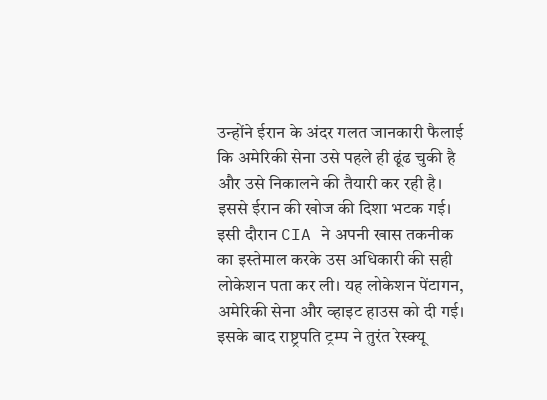उन्होंने ईरान के अंदर गलत जानकारी फैलाई कि अमेरिकी सेना उसे पहले ही ढूंढ चुकी है और उसे निकालने की तैयारी कर रही है। इससे ईरान की खोज की दिशा भटक गई। इसी दौरान CIA ने अपनी खास तकनीक का इस्तेमाल करके उस अधिकारी की सही लोकेशन पता कर ली। यह लोकेशन पेंटागन, अमेरिकी सेना और व्हाइट हाउस को दी गई। इसके बाद राष्ट्रपति ट्रम्प ने तुरंत रेस्क्यू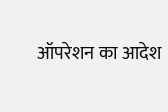ऑपरेशन का आदेश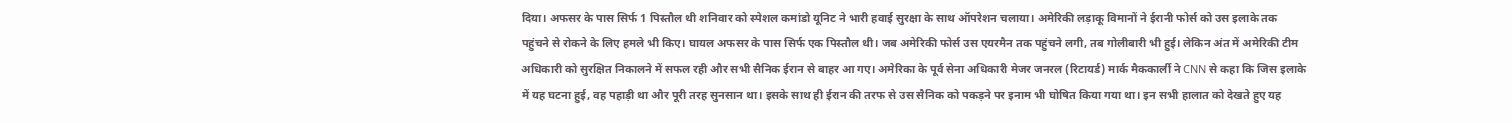दिया। अफसर के पास सिर्फ 1 पिस्तौल थी शनिवार को स्पेशल कमांडो यूनिट ने भारी हवाई सुरक्षा के साथ ऑपरेशन चलाया। अमेरिकी लड़ाकू विमानों ने ईरानी फोर्स को उस इलाके तक पहुंचने से रोकने के लिए हमले भी किए। घायल अफसर के पास सिर्फ एक पिस्तौल थी। जब अमेरिकी फोर्स उस एयरमैन तक पहुंचने लगी, तब गोलीबारी भी हुई। लेकिन अंत में अमेरिकी टीम अधिकारी को सुरक्षित निकालने में सफल रही और सभी सैनिक ईरान से बाहर आ गए। अमेरिका के पूर्व सेना अधिकारी मेजर जनरल (रिटायर्ड) मार्क मैककार्ली ने CNN से कहा कि जिस इलाके में यह घटना हुई, वह पहाड़ी था और पूरी तरह सुनसान था। इसके साथ ही ईरान की तरफ से उस सैनिक को पकड़ने पर इनाम भी घोषित किया गया था। इन सभी हालात को देखते हुए यह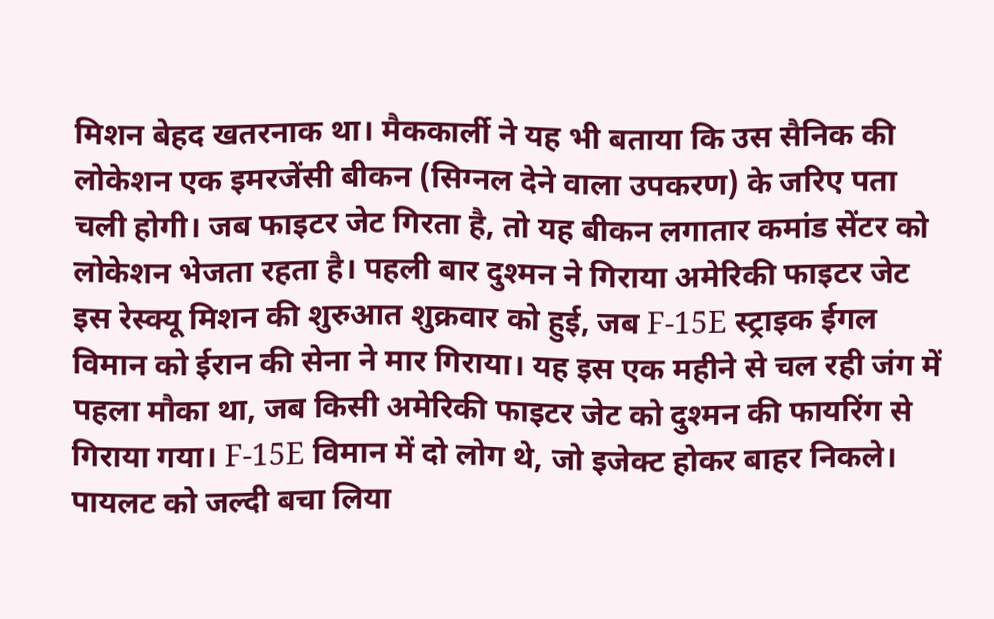मिशन बेहद खतरनाक था। मैककार्ली ने यह भी बताया कि उस सैनिक की लोकेशन एक इमरजेंसी बीकन (सिग्नल देने वाला उपकरण) के जरिए पता चली होगी। जब फाइटर जेट गिरता है, तो यह बीकन लगातार कमांड सेंटर को लोकेशन भेजता रहता है। पहली बार दुश्मन ने गिराया अमेरिकी फाइटर जेट इस रेस्क्यू मिशन की शुरुआत शुक्रवार को हुई, जब F-15E स्ट्राइक ईगल विमान को ईरान की सेना ने मार गिराया। यह इस एक महीने से चल रही जंग में पहला मौका था, जब किसी अमेरिकी फाइटर जेट को दुश्मन की फायरिंग से गिराया गया। F-15E विमान में दो लोग थे, जो इजेक्ट होकर बाहर निकले। पायलट को जल्दी बचा लिया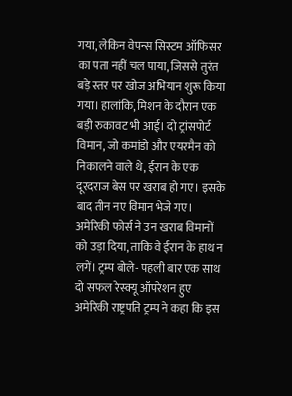गया, लेकिन वेपन्स सिस्टम ऑफिसर का पता नहीं चल पाया, जिससे तुरंत बड़े स्तर पर खोज अभियान शुरू किया गया। हालांकि, मिशन के दौरान एक बड़ी रुकावट भी आई। दो ट्रांसपोर्ट विमान, जो कमांडो और एयरमैन को निकालने वाले थे, ईरान के एक दूरदराज बेस पर खराब हो गए। इसके बाद तीन नए विमान भेजे गए। अमेरिकी फोर्स ने उन खराब विमानों को उड़ा दिया, ताकि वे ईरान के हाथ न लगें। ट्रम्प बोले- पहली बार एक साथ दो सफल रेस्क्यू ऑपरेशन हुए अमेरिकी राष्ट्रपति ट्रम्प ने कहा कि इस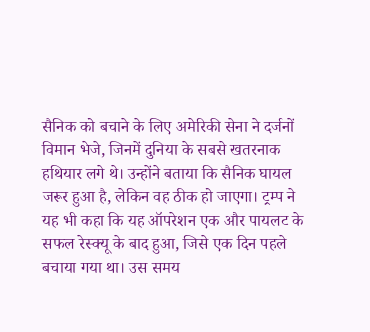सैनिक को बचाने के लिए अमेरिकी सेना ने दर्जनों विमान भेजे, जिनमें दुनिया के सबसे खतरनाक हथियार लगे थे। उन्होंने बताया कि सैनिक घायल जरूर हुआ है, लेकिन वह ठीक हो जाएगा। ट्रम्प ने यह भी कहा कि यह ऑपरेशन एक और पायलट के सफल रेस्क्यू के बाद हुआ, जिसे एक दिन पहले बचाया गया था। उस समय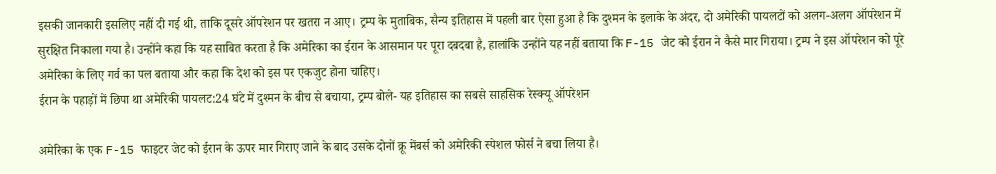इसकी जानकारी इसलिए नहीं दी गई थी, ताकि दूसरे ऑपरेशन पर खतरा न आए। ट्रम्प के मुताबिक, सैन्य इतिहास में पहली बार ऐसा हुआ है कि दुश्मन के इलाके के अंदर, दो अमेरिकी पायलटों को अलग-अलग ऑपरेशन में सुरक्षित निकाला गया है। उन्होंने कहा कि यह साबित करता है कि अमेरिका का ईरान के आसमान पर पूरा दबदबा है, हालांकि उन्होंने यह नहीं बताया कि F-15 जेट को ईरान ने कैसे मार गिराया। ट्रम्प ने इस ऑपरेशन को पूरे अमेरिका के लिए गर्व का पल बताया और कहा कि देश को इस पर एकजुट होना चाहिए।
ईरान के पहाड़ों में छिपा था अमेरिकी पायलट:24 घंटे में दुश्मन के बीच से बचाया, ट्रम्प बोले- यह इतिहास का सबसे साहसिक रेस्क्यू ऑपरेशन

अमेरिका के एक F-15 फाइटर जेट को ईरान के ऊपर मार गिराए जाने के बाद उसके दोनों क्रू मेंबर्स को अमेरिकी स्पेशल फोर्स ने बचा लिया है।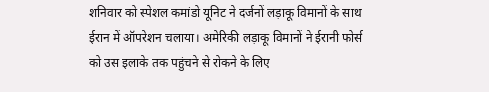शनिवार को स्पेशल कमांडो यूनिट ने दर्जनों लड़ाकू विमानों के साथ ईरान में ऑपरेशन चलाया। अमेरिकी लड़ाकू विमानों ने ईरानी फोर्स को उस इलाके तक पहुंचने से रोकने के लिए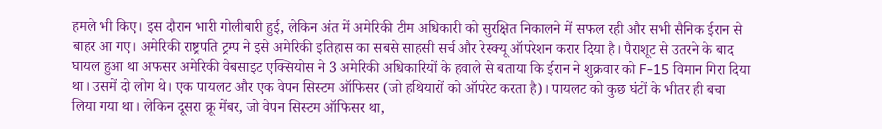हमले भी किए। इस दौरान भारी गोलीबारी हुई, लेकिन अंत में अमेरिकी टीम अधिकारी को सुरक्षित निकालने में सफल रही और सभी सैनिक ईरान से बाहर आ गए। अमेरिकी राष्ट्रपति ट्रम्प ने इसे अमेरिकी इतिहास का सबसे साहसी सर्च और रेस्क्यू ऑपरेशन करार दिया है। पैराशूट से उतरने के बाद घायल हुआ था अफसर अमेरिकी वेबसाइट एक्सियोस ने 3 अमेरिकी अधिकारियों के हवाले से बताया कि ईरान ने शुक्रवार को F-15 विमान गिरा दिया था। उसमें दो लोग थे। एक पायलट और एक वेपन सिस्टम ऑफिसर (जो हथियारों को ऑपरेट करता है)। पायलट को कुछ घंटों के भीतर ही बचा लिया गया था। लेकिन दूसरा क्रू मेंबर, जो वेपन सिस्टम ऑफिसर था,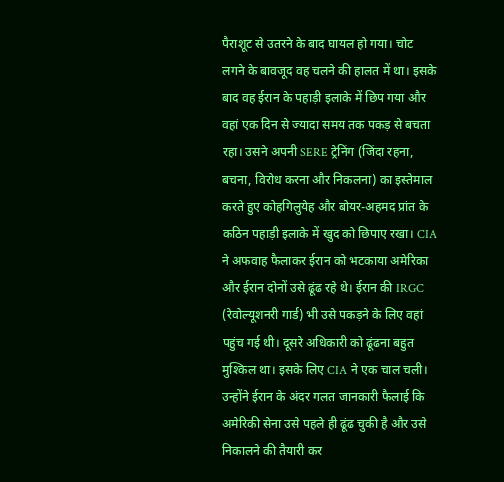पैराशूट से उतरने के बाद घायल हो गया। चोट लगने के बावजूद वह चलने की हालत में था। इसके बाद वह ईरान के पहाड़ी इलाके में छिप गया और वहां एक दिन से ज्यादा समय तक पकड़ से बचता रहा। उसने अपनी SERE ट्रेनिंग (जिंदा रहना, बचना, विरोध करना और निकलना) का इस्तेमाल करते हुए कोहगिलुयेह और बोयर-अहमद प्रांत के कठिन पहाड़ी इलाके में खुद को छिपाए रखा। CIA ने अफवाह फैलाकर ईरान को भटकाया अमेरिका और ईरान दोनों उसे ढूंढ रहे थे। ईरान की IRGC (रेवोल्यूशनरी गार्ड) भी उसे पकड़ने के लिए वहां पहुंच गई थी। दूसरे अधिकारी को ढूंढना बहुत मुश्किल था। इसके लिए CIA ने एक चाल चली। उन्होंने ईरान के अंदर गलत जानकारी फैलाई कि अमेरिकी सेना उसे पहले ही ढूंढ चुकी है और उसे निकालने की तैयारी कर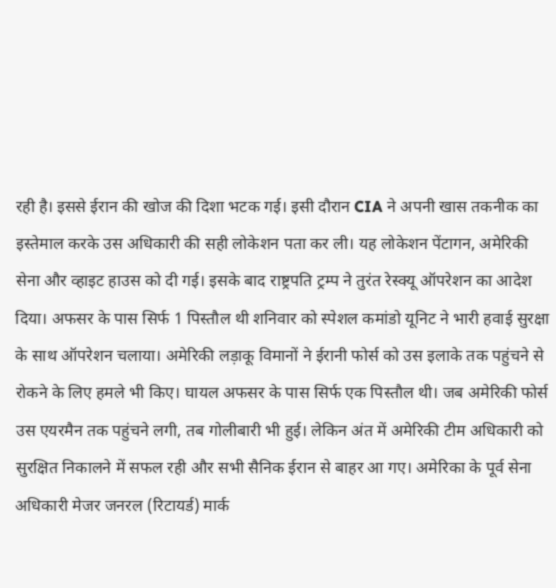रही है। इससे ईरान की खोज की दिशा भटक गई। इसी दौरान CIA ने अपनी खास तकनीक का इस्तेमाल करके उस अधिकारी की सही लोकेशन पता कर ली। यह लोकेशन पेंटागन, अमेरिकी सेना और व्हाइट हाउस को दी गई। इसके बाद राष्ट्रपति ट्रम्प ने तुरंत रेस्क्यू ऑपरेशन का आदेश दिया। अफसर के पास सिर्फ 1 पिस्तौल थी शनिवार को स्पेशल कमांडो यूनिट ने भारी हवाई सुरक्षा के साथ ऑपरेशन चलाया। अमेरिकी लड़ाकू विमानों ने ईरानी फोर्स को उस इलाके तक पहुंचने से रोकने के लिए हमले भी किए। घायल अफसर के पास सिर्फ एक पिस्तौल थी। जब अमेरिकी फोर्स उस एयरमैन तक पहुंचने लगी, तब गोलीबारी भी हुई। लेकिन अंत में अमेरिकी टीम अधिकारी को सुरक्षित निकालने में सफल रही और सभी सैनिक ईरान से बाहर आ गए। अमेरिका के पूर्व सेना अधिकारी मेजर जनरल (रिटायर्ड) मार्क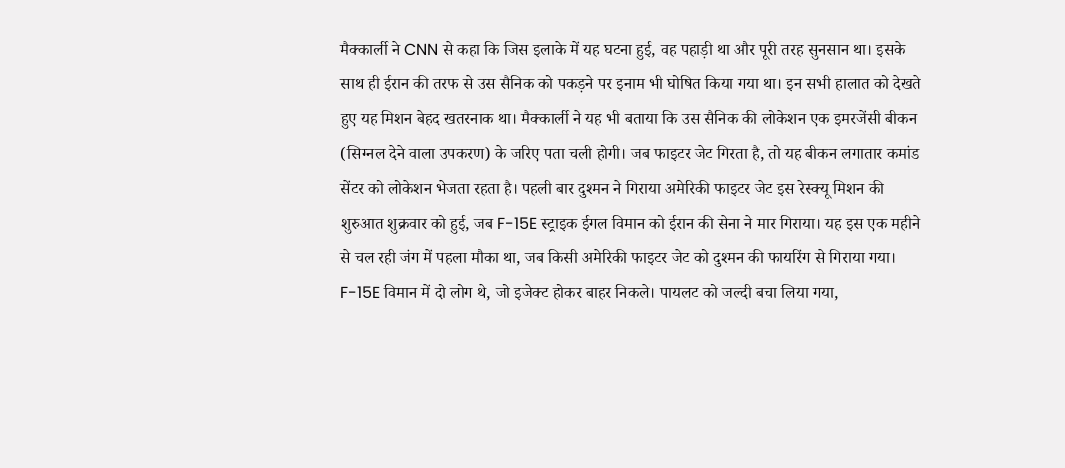मैक्कार्ली ने CNN से कहा कि जिस इलाके में यह घटना हुई, वह पहाड़ी था और पूरी तरह सुनसान था। इसके साथ ही ईरान की तरफ से उस सैनिक को पकड़ने पर इनाम भी घोषित किया गया था। इन सभी हालात को देखते हुए यह मिशन बेहद खतरनाक था। मैक्कार्ली ने यह भी बताया कि उस सैनिक की लोकेशन एक इमरजेंसी बीकन (सिग्नल देने वाला उपकरण) के जरिए पता चली होगी। जब फाइटर जेट गिरता है, तो यह बीकन लगातार कमांड सेंटर को लोकेशन भेजता रहता है। पहली बार दुश्मन ने गिराया अमेरिकी फाइटर जेट इस रेस्क्यू मिशन की शुरुआत शुक्रवार को हुई, जब F-15E स्ट्राइक ईगल विमान को ईरान की सेना ने मार गिराया। यह इस एक महीने से चल रही जंग में पहला मौका था, जब किसी अमेरिकी फाइटर जेट को दुश्मन की फायरिंग से गिराया गया। F-15E विमान में दो लोग थे, जो इजेक्ट होकर बाहर निकले। पायलट को जल्दी बचा लिया गया,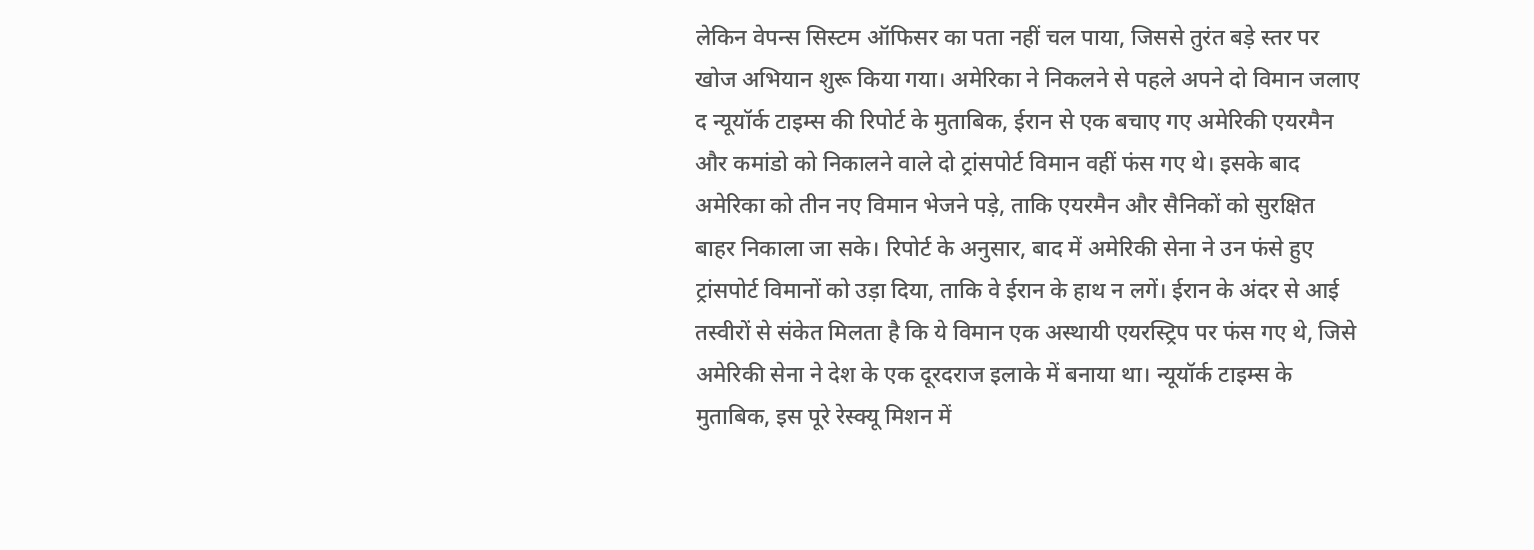लेकिन वेपन्स सिस्टम ऑफिसर का पता नहीं चल पाया, जिससे तुरंत बड़े स्तर पर खोज अभियान शुरू किया गया। अमेरिका ने निकलने से पहले अपने दो विमान जलाए द न्यूयॉर्क टाइम्स की रिपोर्ट के मुताबिक, ईरान से एक बचाए गए अमेरिकी एयरमैन और कमांडो को निकालने वाले दो ट्रांसपोर्ट विमान वहीं फंस गए थे। इसके बाद अमेरिका को तीन नए विमान भेजने पड़े, ताकि एयरमैन और सैनिकों को सुरक्षित बाहर निकाला जा सके। रिपोर्ट के अनुसार, बाद में अमेरिकी सेना ने उन फंसे हुए ट्रांसपोर्ट विमानों को उड़ा दिया, ताकि वे ईरान के हाथ न लगें। ईरान के अंदर से आई तस्वीरों से संकेत मिलता है कि ये विमान एक अस्थायी एयरस्ट्रिप पर फंस गए थे, जिसे अमेरिकी सेना ने देश के एक दूरदराज इलाके में बनाया था। न्यूयॉर्क टाइम्स के मुताबिक, इस पूरे रेस्क्यू मिशन में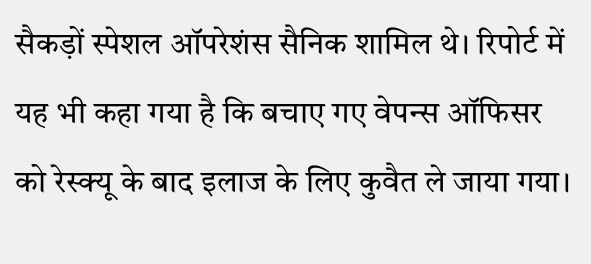सैकड़ों स्पेशल ऑपरेशंस सैनिक शामिल थे। रिपोर्ट में यह भी कहा गया है कि बचाए गए वेपन्स ऑफिसर को रेस्क्यू के बाद इलाज के लिए कुवैत ले जाया गया।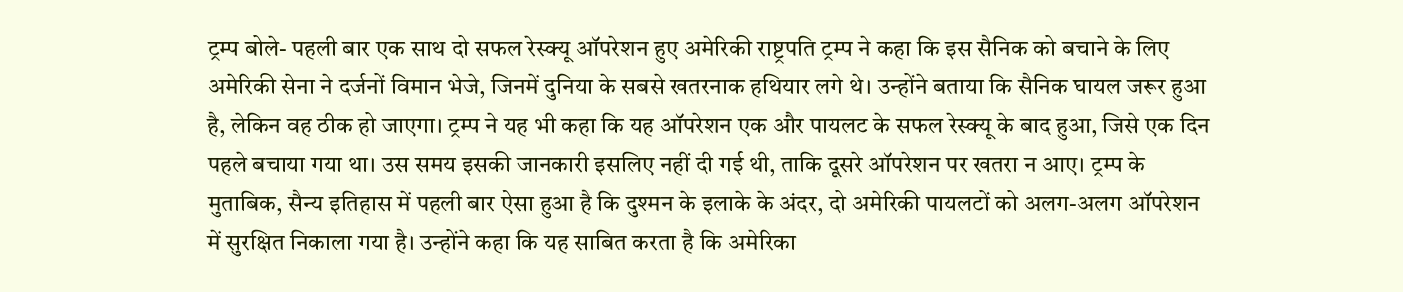ट्रम्प बोले- पहली बार एक साथ दो सफल रेस्क्यू ऑपरेशन हुए अमेरिकी राष्ट्रपति ट्रम्प ने कहा कि इस सैनिक को बचाने के लिए अमेरिकी सेना ने दर्जनों विमान भेजे, जिनमें दुनिया के सबसे खतरनाक हथियार लगे थे। उन्होंने बताया कि सैनिक घायल जरूर हुआ है, लेकिन वह ठीक हो जाएगा। ट्रम्प ने यह भी कहा कि यह ऑपरेशन एक और पायलट के सफल रेस्क्यू के बाद हुआ, जिसे एक दिन पहले बचाया गया था। उस समय इसकी जानकारी इसलिए नहीं दी गई थी, ताकि दूसरे ऑपरेशन पर खतरा न आए। ट्रम्प के मुताबिक, सैन्य इतिहास में पहली बार ऐसा हुआ है कि दुश्मन के इलाके के अंदर, दो अमेरिकी पायलटों को अलग-अलग ऑपरेशन में सुरक्षित निकाला गया है। उन्होंने कहा कि यह साबित करता है कि अमेरिका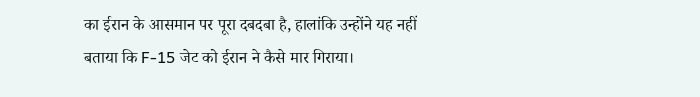का ईरान के आसमान पर पूरा दबदबा है, हालांकि उन्होंने यह नहीं बताया कि F-15 जेट को ईरान ने कैसे मार गिराया।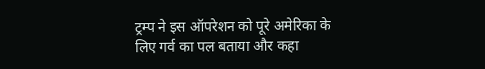ट्रम्प ने इस ऑपरेशन को पूरे अमेरिका के लिए गर्व का पल बताया और कहा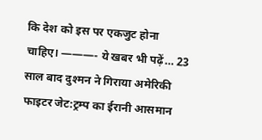कि देश को इस पर एकजुट होना चाहिए। ———- ये खबर भी पढ़ें… 23 साल बाद दुश्मन ने गिराया अमेरिकी फाइटर जेट:ट्रम्प का ईरानी आसमान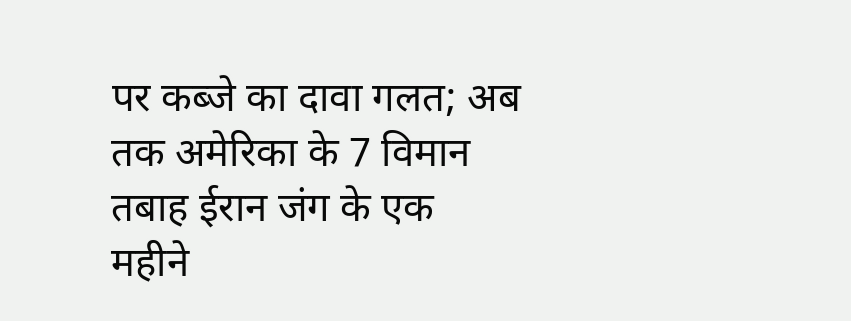पर कब्जे का दावा गलत; अब तक अमेरिका के 7 विमान तबाह ईरान जंग के एक महीने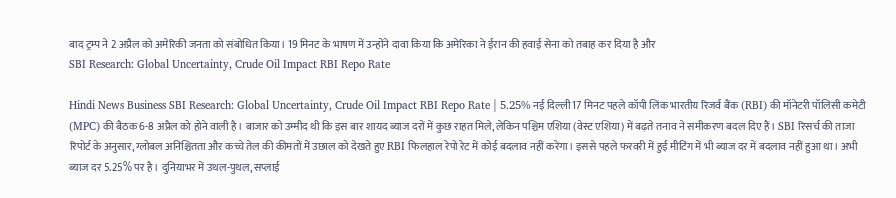बाद ट्रम्प ने 2 अप्रैल को अमेरिकी जनता को संबोधित किया। 19 मिनट के भाषण में उन्होंने दावा किया कि अमेरिका ने ईरान की हवाई सेना को तबाह कर दिया है और
SBI Research: Global Uncertainty, Crude Oil Impact RBI Repo Rate

Hindi News Business SBI Research: Global Uncertainty, Crude Oil Impact RBI Repo Rate | 5.25% नई दिल्ली17 मिनट पहले कॉपी लिंक भारतीय रिजर्व बैंक (RBI) की मॉनेटरी पॉलिसी कमेटी (MPC) की बैठक 6-8 अप्रैल को होने वाली है। बाजार को उम्मीद थी कि इस बार शायद ब्याज दरों में कुछ राहत मिले, लेकिन पश्चिम एशिया (वेस्ट एशिया) में बढ़ते तनाव ने समीकरण बदल दिए हैं। SBI रिसर्च की ताजा रिपोर्ट के अनुसार, ग्लोबल अनिश्चितता और कच्चे तेल की कीमतों में उछाल को देखते हुए RBI फिलहाल रेपो रेट में कोई बदलाव नहीं करेगा। इससे पहले फरवरी में हुई मीटिंग में भी ब्याज दर में बदलाव नहीं हुआ था। अभी ब्याज दर 5.25% पर है। दुनियाभर में उथल-पुथल, सप्लाई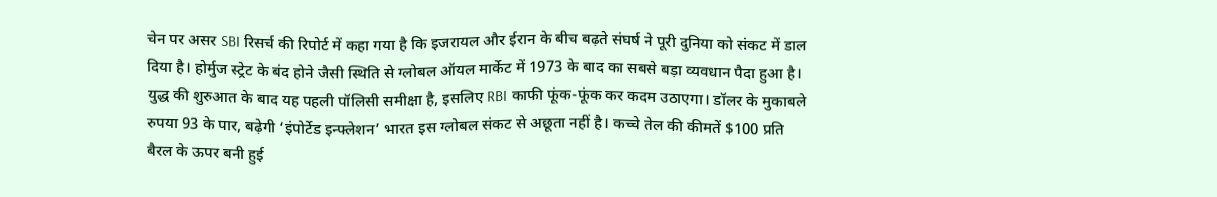चेन पर असर SBI रिसर्च की रिपोर्ट में कहा गया है कि इजरायल और ईरान के बीच बढ़ते संघर्ष ने पूरी दुनिया को संकट में डाल दिया है। होर्मुज स्ट्रेट के बंद होने जैसी स्थिति से ग्लोबल ऑयल मार्केट में 1973 के बाद का सबसे बड़ा व्यवधान पैदा हुआ है। युद्ध की शुरुआत के बाद यह पहली पॉलिसी समीक्षा है, इसलिए RBI काफी फूंक-फूंक कर कदम उठाएगा। डॉलर के मुकाबले रुपया 93 के पार, बढ़ेगी ‘इंपोर्टेड इन्फ्लेशन’ भारत इस ग्लोबल संकट से अछूता नहीं है। कच्चे तेल की कीमतें $100 प्रति बैरल के ऊपर बनी हुई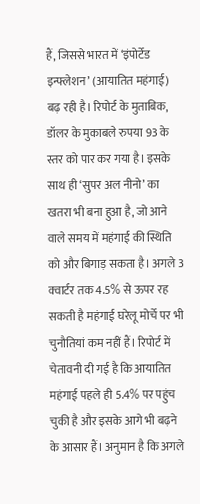हैं, जिससे भारत में ‘इंपोर्टेड इन्फ्लेशन’ (आयातित महंगाई) बढ़ रही है। रिपोर्ट के मुताबिक, डॉलर के मुकाबले रुपया 93 के स्तर को पार कर गया है। इसके साथ ही ‘सुपर अल नीनो’ का खतरा भी बना हुआ है, जो आने वाले समय में महंगाई की स्थिति को और बिगाड़ सकता है। अगले 3 क्वार्टर तक 4.5% से ऊपर रह सकती है महंगाई घरेलू मोर्चे पर भी चुनौतियां कम नहीं हैं। रिपोर्ट में चेतावनी दी गई है कि आयातित महंगाई पहले ही 5.4% पर पहुंच चुकी है और इसके आगे भी बढ़ने के आसार हैं। अनुमान है कि अगले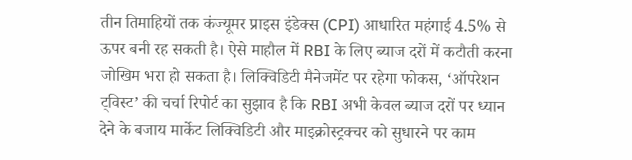तीन तिमाहियों तक कंज्यूमर प्राइस इंडेक्स (CPI) आधारित महंगाई 4.5% से ऊपर बनी रह सकती है। ऐसे माहौल में RBI के लिए ब्याज दरों में कटौती करना जोखिम भरा हो सकता है। लिक्विडिटी मैनेजमेंट पर रहेगा फोकस, ‘ऑपरेशन ट्विस्ट’ की चर्चा रिपोर्ट का सुझाव है कि RBI अभी केवल ब्याज दरों पर ध्यान देने के बजाय मार्केट लिक्विडिटी और माइक्रोस्ट्रक्चर को सुधारने पर काम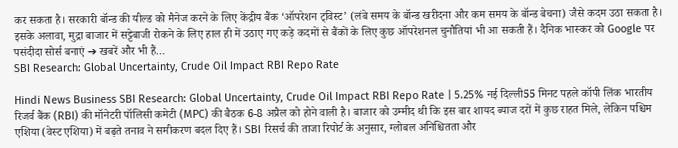कर सकता है। सरकारी बॉन्ड की यील्ड को मैनेज करने के लिए केंद्रीय बैंक ‘ऑपरेशन ट्विस्ट’ (लंबे समय के बॉन्ड खरीदना और कम समय के बॉन्ड बेचना) जैसे कदम उठा सकता है। इसके अलावा, मुद्रा बाजार में सट्टेबाजी रोकने के लिए हाल ही में उठाए गए कड़े कदमों से बैंकों के लिए कुछ ऑपरेशनल चुनौतियां भी आ सकती हैं। दैनिक भास्कर को Google पर पसंदीदा सोर्स बनाएं ➔ खबरें और भी हैं…
SBI Research: Global Uncertainty, Crude Oil Impact RBI Repo Rate

Hindi News Business SBI Research: Global Uncertainty, Crude Oil Impact RBI Repo Rate | 5.25% नई दिल्ली55 मिनट पहले कॉपी लिंक भारतीय रिजर्व बैंक (RBI) की मॉनेटरी पॉलिसी कमेटी (MPC) की बैठक 6-8 अप्रैल को होने वाली है। बाजार को उम्मीद थी कि इस बार शायद ब्याज दरों में कुछ राहत मिले, लेकिन पश्चिम एशिया (वेस्ट एशिया) में बढ़ते तनाव ने समीकरण बदल दिए हैं। SBI रिसर्च की ताजा रिपोर्ट के अनुसार, ग्लोबल अनिश्चितता और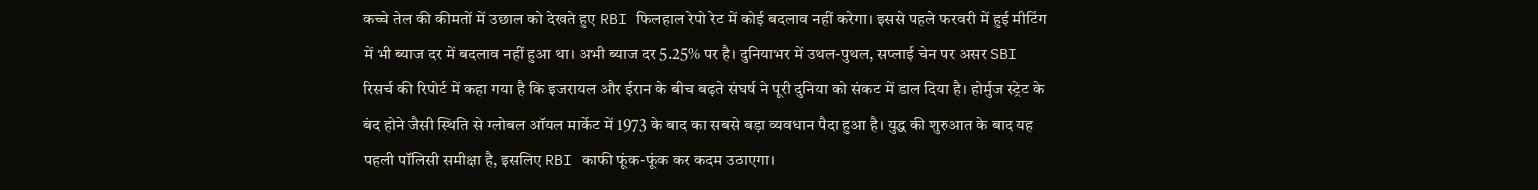कच्चे तेल की कीमतों में उछाल को देखते हुए RBI फिलहाल रेपो रेट में कोई बदलाव नहीं करेगा। इससे पहले फरवरी में हुई मीटिंग में भी ब्याज दर में बदलाव नहीं हुआ था। अभी ब्याज दर 5.25% पर है। दुनियाभर में उथल-पुथल, सप्लाई चेन पर असर SBI रिसर्च की रिपोर्ट में कहा गया है कि इजरायल और ईरान के बीच बढ़ते संघर्ष ने पूरी दुनिया को संकट में डाल दिया है। होर्मुज स्ट्रेट के बंद होने जैसी स्थिति से ग्लोबल ऑयल मार्केट में 1973 के बाद का सबसे बड़ा व्यवधान पैदा हुआ है। युद्ध की शुरुआत के बाद यह पहली पॉलिसी समीक्षा है, इसलिए RBI काफी फूंक-फूंक कर कदम उठाएगा।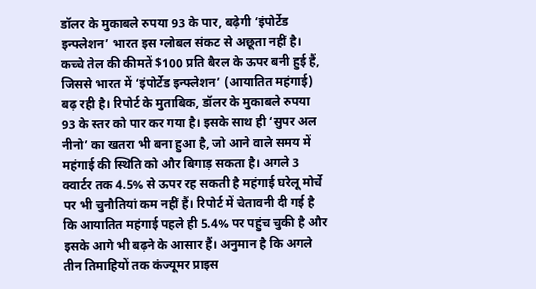डॉलर के मुकाबले रुपया 93 के पार, बढ़ेगी ‘इंपोर्टेड इन्फ्लेशन’ भारत इस ग्लोबल संकट से अछूता नहीं है। कच्चे तेल की कीमतें $100 प्रति बैरल के ऊपर बनी हुई हैं, जिससे भारत में ‘इंपोर्टेड इन्फ्लेशन’ (आयातित महंगाई) बढ़ रही है। रिपोर्ट के मुताबिक, डॉलर के मुकाबले रुपया 93 के स्तर को पार कर गया है। इसके साथ ही ‘सुपर अल नीनो’ का खतरा भी बना हुआ है, जो आने वाले समय में महंगाई की स्थिति को और बिगाड़ सकता है। अगले 3 क्वार्टर तक 4.5% से ऊपर रह सकती है महंगाई घरेलू मोर्चे पर भी चुनौतियां कम नहीं हैं। रिपोर्ट में चेतावनी दी गई है कि आयातित महंगाई पहले ही 5.4% पर पहुंच चुकी है और इसके आगे भी बढ़ने के आसार हैं। अनुमान है कि अगले तीन तिमाहियों तक कंज्यूमर प्राइस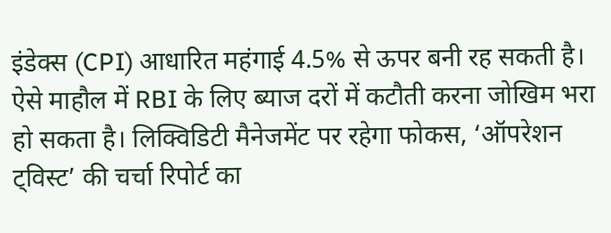इंडेक्स (CPI) आधारित महंगाई 4.5% से ऊपर बनी रह सकती है। ऐसे माहौल में RBI के लिए ब्याज दरों में कटौती करना जोखिम भरा हो सकता है। लिक्विडिटी मैनेजमेंट पर रहेगा फोकस, ‘ऑपरेशन ट्विस्ट’ की चर्चा रिपोर्ट का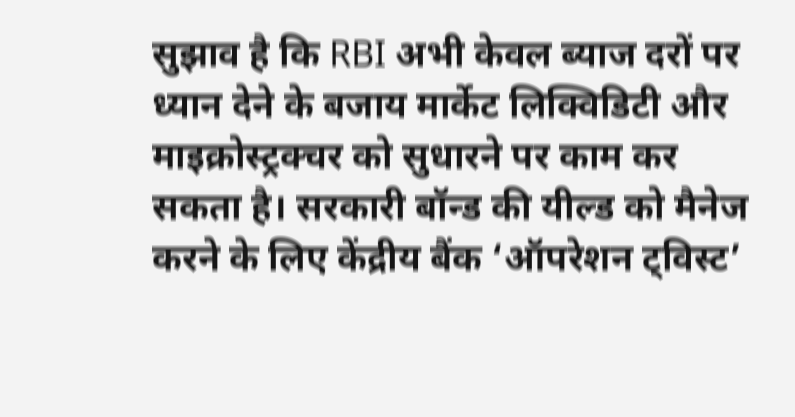सुझाव है कि RBI अभी केवल ब्याज दरों पर ध्यान देने के बजाय मार्केट लिक्विडिटी और माइक्रोस्ट्रक्चर को सुधारने पर काम कर सकता है। सरकारी बॉन्ड की यील्ड को मैनेज करने के लिए केंद्रीय बैंक ‘ऑपरेशन ट्विस्ट’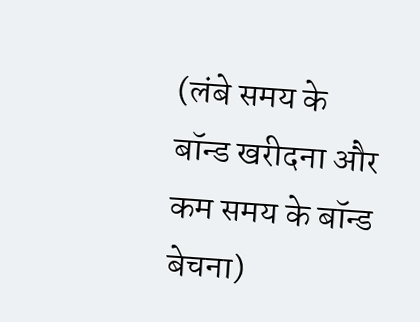(लंबे समय के बॉन्ड खरीदना और कम समय के बॉन्ड बेचना)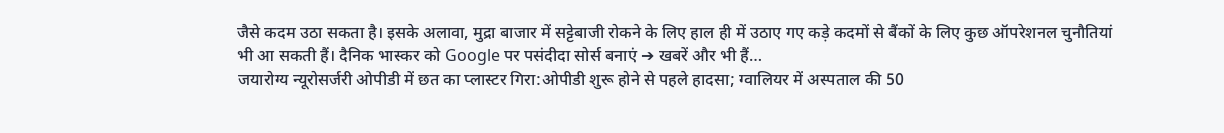जैसे कदम उठा सकता है। इसके अलावा, मुद्रा बाजार में सट्टेबाजी रोकने के लिए हाल ही में उठाए गए कड़े कदमों से बैंकों के लिए कुछ ऑपरेशनल चुनौतियां भी आ सकती हैं। दैनिक भास्कर को Google पर पसंदीदा सोर्स बनाएं ➔ खबरें और भी हैं…
जयारोग्य न्यूरोसर्जरी ओपीडी में छत का प्लास्टर गिरा:ओपीडी शुरू होने से पहले हादसा; ग्वालियर में अस्पताल की 50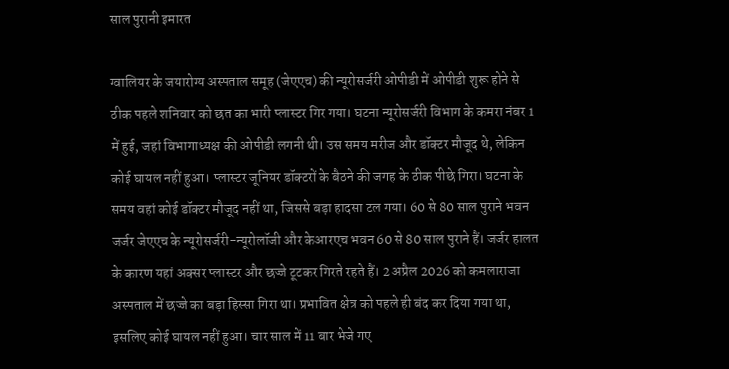साल पुरानी इमारत

ग्वालियर के जयारोग्य अस्पताल समूह (जेएएच) की न्यूरोसर्जरी ओपीडी में ओपीडी शुरू होने से ठीक पहले शनिवार को छत का भारी प्लास्टर गिर गया। घटना न्यूरोसर्जरी विभाग के कमरा नंबर 1 में हुई, जहां विभागाध्यक्ष की ओपीडी लगनी थी। उस समय मरीज और डॉक्टर मौजूद थे, लेकिन कोई घायल नहीं हुआ। प्लास्टर जूनियर डॉक्टरों के बैठने की जगह के ठीक पीछे गिरा। घटना के समय वहां कोई डॉक्टर मौजूद नहीं था, जिससे बड़ा हादसा टल गया। 60 से 80 साल पुराने भवन जर्जर जेएएच के न्यूरोसर्जरी-न्यूरोलॉजी और केआरएच भवन 60 से 80 साल पुराने हैं। जर्जर हालत के कारण यहां अक्सर प्लास्टर और छज्जे टूटकर गिरते रहते हैं। 2 अप्रैल 2026 को कमलाराजा अस्पताल में छज्जे का बड़ा हिस्सा गिरा था। प्रभावित क्षेत्र को पहले ही बंद कर दिया गया था, इसलिए कोई घायल नहीं हुआ। चार साल में 11 बार भेजे गए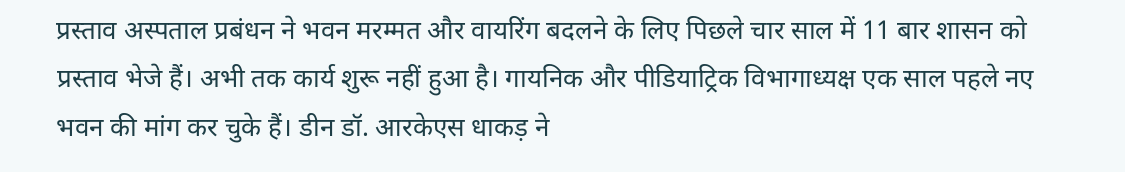प्रस्ताव अस्पताल प्रबंधन ने भवन मरम्मत और वायरिंग बदलने के लिए पिछले चार साल में 11 बार शासन को प्रस्ताव भेजे हैं। अभी तक कार्य शुरू नहीं हुआ है। गायनिक और पीडियाट्रिक विभागाध्यक्ष एक साल पहले नए भवन की मांग कर चुके हैं। डीन डॉ. आरकेएस धाकड़ ने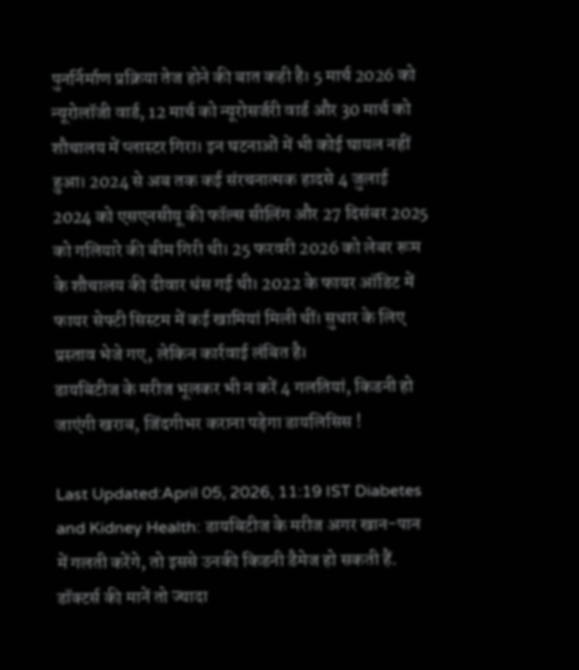पुनर्निर्माण प्रक्रिया तेज होने की बात कही है। 5 मार्च 2026 को न्यूरोलॉजी वार्ड, 12 मार्च को न्यूरोसर्जरी वार्ड और 30 मार्च को शौचालय में प्लास्टर गिरा। इन घटनाओं में भी कोई घायल नहीं हुआ। 2024 से अब तक कई संरचनात्मक हादसे 4 जुलाई 2024 को एसएनसीयू की फॉल्स सीलिंग और 27 दिसंबर 2025 को गलियारे की बीम गिरी थी। 25 फरवरी 2026 को लेबर रूम के शौचालय की दीवार धंस गई थी। 2022 के फायर ऑडिट में फायर सेफ्टी सिस्टम में कई खामियां मिली थीं। सुधार के लिए प्रस्ताव भेजे गए, लेकिन कार्रवाई लंबित है।
डायबिटीज के मरीज भूलकर भी न करें 4 गलतियां, किडनी हो जाएंगी खराब, जिंदगीभर कराना पड़ेगा डायलिसिस !

Last Updated:April 05, 2026, 11:19 IST Diabetes and Kidney Health: डायबिटीज के मरीज अगर खान-पान में गलती करेंगे, तो इससे उनकी किडनी डैमेज हो सकती हैं. डॉक्टर्स की मानें तो ज्यादा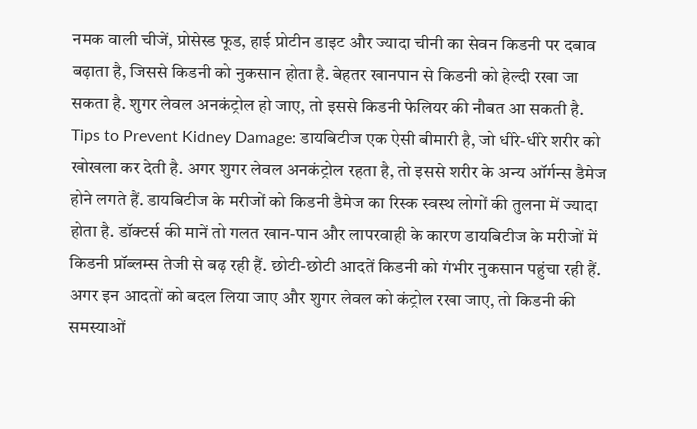नमक वाली चीजें, प्रोसेस्ड फूड, हाई प्रोटीन डाइट और ज्यादा चीनी का सेवन किडनी पर दबाव बढ़ाता है, जिससे किडनी को नुकसान होता है. बेहतर खानपान से किडनी को हेल्दी रखा जा सकता है. शुगर लेवल अनकंट्रोल हो जाए, तो इससे किडनी फेलियर की नौबत आ सकती है. Tips to Prevent Kidney Damage: डायबिटीज एक ऐसी बीमारी है, जो धीरे-धीरे शरीर को खोखला कर देती है. अगर शुगर लेवल अनकंट्रोल रहता है, तो इससे शरीर के अन्य ऑर्गन्स डैमेज होने लगते हैं. डायबिटीज के मरीजों को किडनी डैमेज का रिस्क स्वस्थ लोगों की तुलना में ज्यादा होता है. डॉक्टर्स की मानें तो गलत खान-पान और लापरवाही के कारण डायबिटीज के मरीजों में किडनी प्रॉब्लम्स तेजी से बढ़ रही हैं. छोटी-छोटी आदतें किडनी को गंभीर नुकसान पहुंचा रही हैं. अगर इन आदतों को बदल लिया जाए और शुगर लेवल को कंट्रोल रखा जाए, तो किडनी की समस्याओं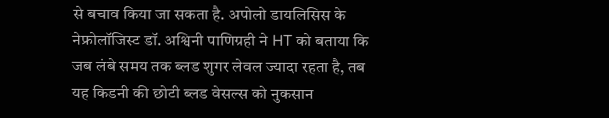से बचाव किया जा सकता है. अपोलो डायलिसिस के नेफ्रोलॉजिस्ट डॉ. अश्विनी पाणिग्रही ने HT को बताया कि जब लंबे समय तक ब्लड शुगर लेवल ज्यादा रहता है, तब यह किडनी की छोटी ब्लड वेसल्स को नुकसान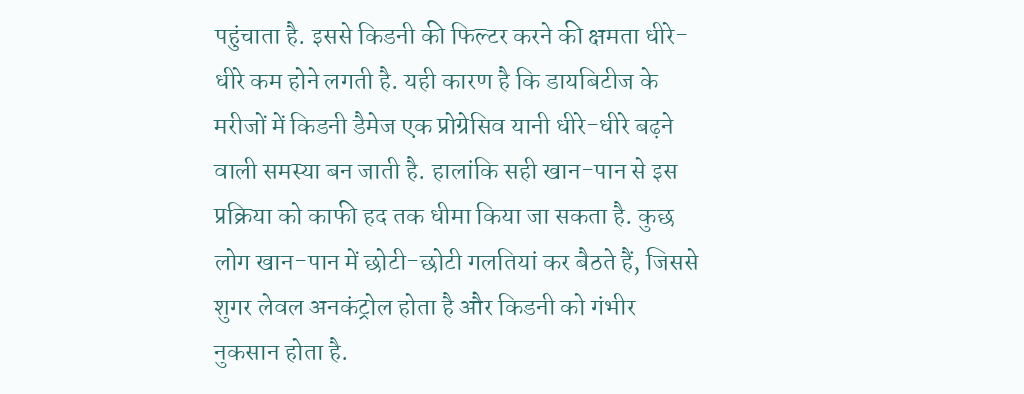पहुंचाता है. इससे किडनी की फिल्टर करने की क्षमता धीरे-धीरे कम होने लगती है. यही कारण है कि डायबिटीज के मरीजों में किडनी डैमेज एक प्रोग्रेसिव यानी धीरे-धीरे बढ़ने वाली समस्या बन जाती है. हालांकि सही खान-पान से इस प्रक्रिया को काफी हद तक धीमा किया जा सकता है. कुछ लोग खान-पान में छोटी-छोटी गलतियां कर बैठते हैं, जिससे शुगर लेवल अनकंट्रोल होता है और किडनी को गंभीर नुकसान होता है.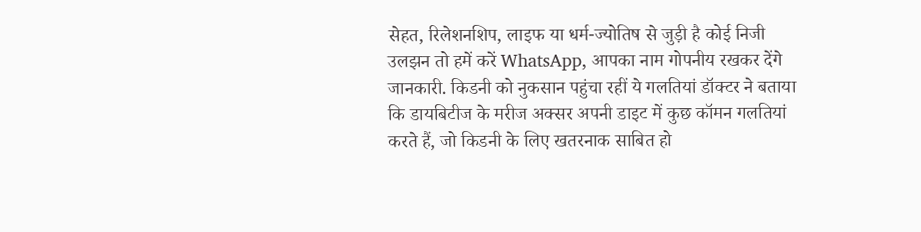सेहत, रिलेशनशिप, लाइफ या धर्म-ज्योतिष से जुड़ी है कोई निजी उलझन तो हमें करें WhatsApp, आपका नाम गोपनीय रखकर देंगे जानकारी. किडनी को नुकसान पहुंचा रहीं ये गलतियां डॉक्टर ने बताया कि डायबिटीज के मरीज अक्सर अपनी डाइट में कुछ कॉमन गलतियां करते हैं, जो किडनी के लिए खतरनाक साबित हो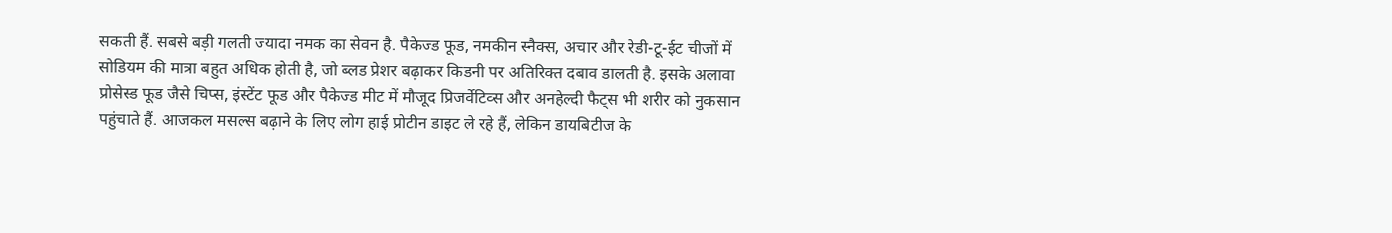सकती हैं. सबसे बड़ी गलती ज्यादा नमक का सेवन है. पैकेज्ड फूड, नमकीन स्नैक्स, अचार और रेडी-टू-ईट चीजों में सोडियम की मात्रा बहुत अधिक होती है, जो ब्लड प्रेशर बढ़ाकर किडनी पर अतिरिक्त दबाव डालती है. इसके अलावा प्रोसेस्ड फूड जैसे चिप्स, इंस्टेंट फूड और पैकेज्ड मीट में मौजूद प्रिजर्वेटिव्स और अनहेल्दी फैट्स भी शरीर को नुकसान पहुंचाते हैं. आजकल मसल्स बढ़ाने के लिए लोग हाई प्रोटीन डाइट ले रहे हैं, लेकिन डायबिटीज के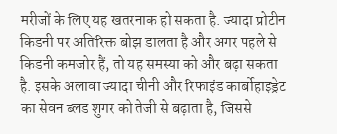मरीजों के लिए यह खतरनाक हो सकता है. ज्यादा प्रोटीन किडनी पर अतिरिक्त बोझ डालता है और अगर पहले से किडनी कमजोर हैं, तो यह समस्या को और बढ़ा सकता है. इसके अलावा ज्यादा चीनी और रिफाइंड कार्बोहाइड्रेट का सेवन ब्लड शुगर को तेजी से बढ़ाता है, जिससे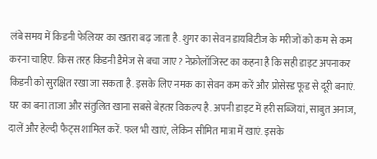लंबे समय में किडनी फेलियर का खतरा बढ़ जाता है. शुगर का सेवन डायबिटीज के मरीजों को कम से कम करना चाहिए. किस तरह किडनी डैमेज से बचा जाए? नेफ्रोलॉजिस्ट का कहना है कि सही डाइट अपनाकर किडनी को सुरक्षित रखा जा सकता है. इसके लिए नमक का सेवन कम करें और प्रोसेस्ड फूड से दूरी बनाएं. घर का बना ताजा और संतुलित खाना सबसे बेहतर विकल्प है. अपनी डाइट में हरी सब्जियां, साबुत अनाज, दालें और हेल्दी फैट्स शामिल करें. फल भी खाएं, लेकिन सीमित मात्रा में खाएं. इसके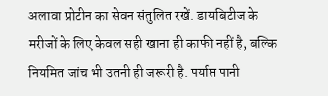अलावा प्रोटीन का सेवन संतुलित रखें. डायबिटीज के मरीजों के लिए केवल सही खाना ही काफी नहीं है, बल्कि नियमित जांच भी उतनी ही जरूरी है. पर्याप्त पानी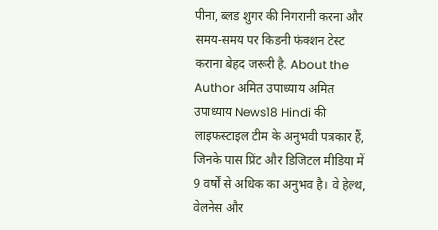पीना, ब्लड शुगर की निगरानी करना और समय-समय पर किडनी फंक्शन टेस्ट कराना बेहद जरूरी है. About the Author अमित उपाध्याय अमित उपाध्याय News18 Hindi की लाइफस्टाइल टीम के अनुभवी पत्रकार हैं, जिनके पास प्रिंट और डिजिटल मीडिया में 9 वर्षों से अधिक का अनुभव है। वे हेल्थ, वेलनेस और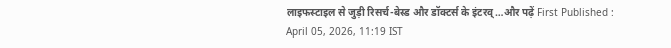लाइफस्टाइल से जुड़ी रिसर्च-बेस्ड और डॉक्टर्स के इंटरव्…और पढ़ें First Published : April 05, 2026, 11:19 IST